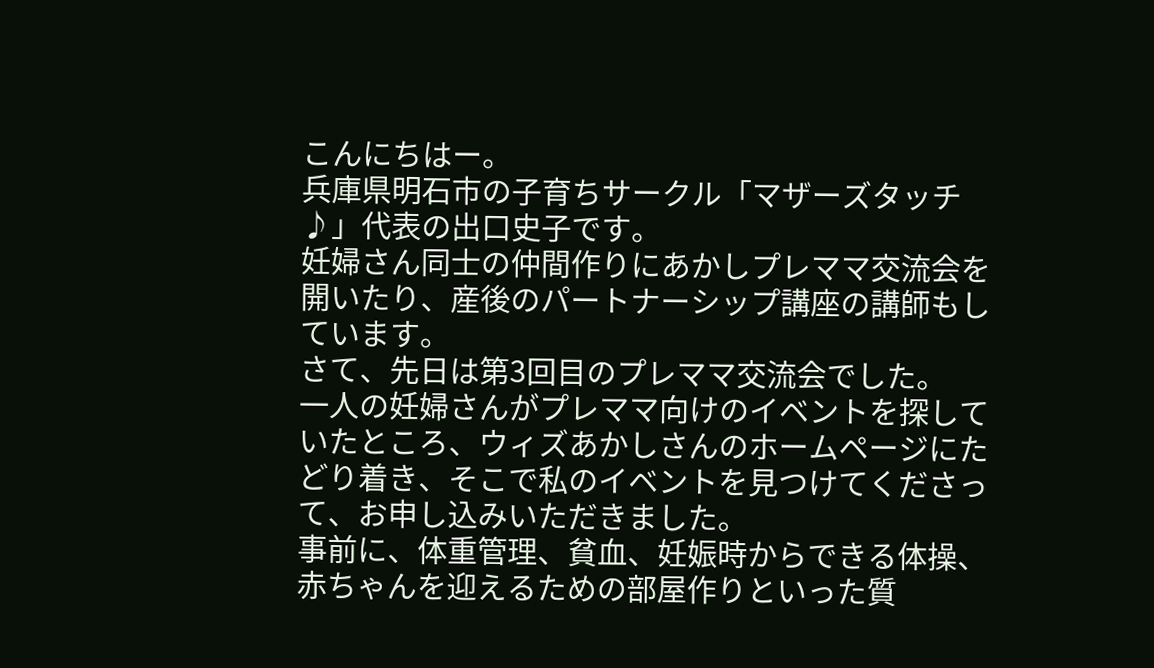こんにちはー。
兵庫県明石市の子育ちサークル「マザーズタッチ♪」代表の出口史子です。
妊婦さん同士の仲間作りにあかしプレママ交流会を開いたり、産後のパートナーシップ講座の講師もしています。
さて、先日は第3回目のプレママ交流会でした。
一人の妊婦さんがプレママ向けのイベントを探していたところ、ウィズあかしさんのホームページにたどり着き、そこで私のイベントを見つけてくださって、お申し込みいただきました。
事前に、体重管理、貧血、妊娠時からできる体操、赤ちゃんを迎えるための部屋作りといった質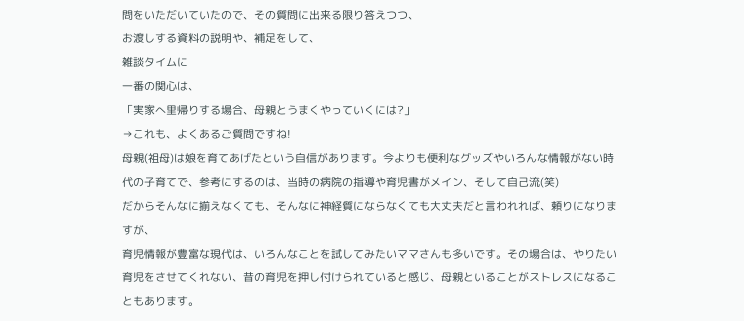問をいただいていたので、その質問に出来る限り答えつつ、
お渡しする資料の説明や、補足をして、
雑談タイムに
一番の関心は、
「実家へ里帰りする場合、母親とうまくやっていくには?」
→これも、よくあるご質問ですね!
母親(祖母)は娘を育てあげたという自信があります。今よりも便利なグッズやいろんな情報がない時代の子育てで、参考にするのは、当時の病院の指導や育児書がメイン、そして自己流(笑)
だからそんなに揃えなくても、そんなに神経質にならなくても大丈夫だと言われれば、頼りになりますが、
育児情報が豊富な現代は、いろんなことを試してみたいママさんも多いです。その場合は、やりたい育児をさせてくれない、昔の育児を押し付けられていると感じ、母親といることがストレスになることもあります。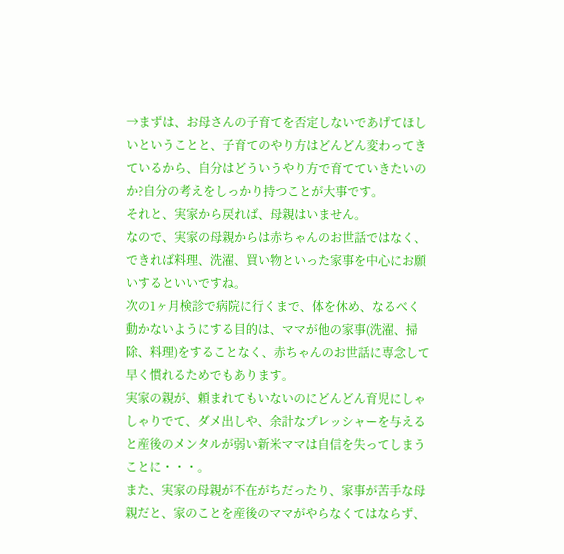→まずは、お母さんの子育てを否定しないであげてほしいということと、子育てのやり方はどんどん変わってきているから、自分はどういうやり方で育てていきたいのか?自分の考えをしっかり持つことが大事です。
それと、実家から戻れば、母親はいません。
なので、実家の母親からは赤ちゃんのお世話ではなく、できれば料理、洗濯、買い物といった家事を中心にお願いするといいですね。
次の1ヶ月検診で病院に行くまで、体を休め、なるべく動かないようにする目的は、ママが他の家事(洗濯、掃除、料理)をすることなく、赤ちゃんのお世話に専念して早く慣れるためでもあります。
実家の親が、頼まれてもいないのにどんどん育児にしゃしゃりでて、ダメ出しや、余計なプレッシャーを与えると産後のメンタルが弱い新米ママは自信を失ってしまうことに・・・。
また、実家の母親が不在がちだったり、家事が苦手な母親だと、家のことを産後のママがやらなくてはならず、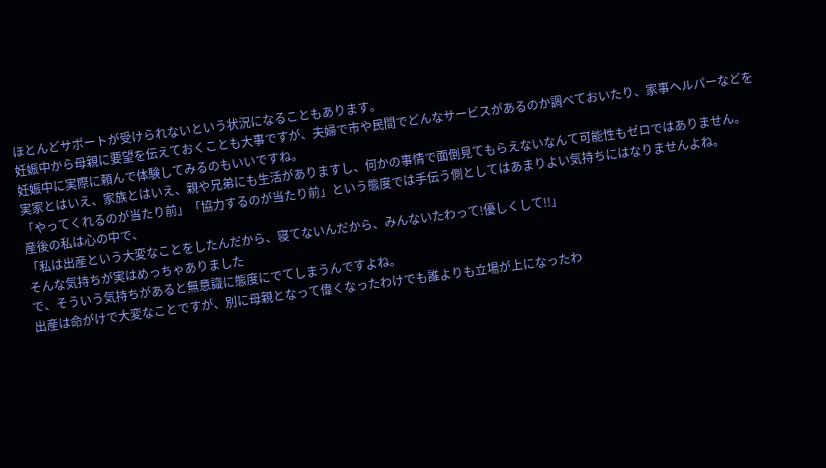ほとんどサポートが受けられないという状況になることもあります。
妊娠中から母親に要望を伝えておくことも大事ですが、夫婦で市や民間でどんなサービスがあるのか調べておいたり、家事ヘルパーなどを妊娠中に実際に頼んで体験してみるのもいいですね。
実家とはいえ、家族とはいえ、親や兄弟にも生活がありますし、何かの事情で面倒見てもらえないなんて可能性もゼロではありません。
「やってくれるのが当たり前」「協力するのが当たり前」という態度では手伝う側としてはあまりよい気持ちにはなりませんよね。
産後の私は心の中で、
「私は出産という大変なことをしたんだから、寝てないんだから、みんないたわって!優しくして!!」
そんな気持ちが実はめっちゃありました
で、そういう気持ちがあると無意識に態度にでてしまうんですよね。
出産は命がけで大変なことですが、別に母親となって偉くなったわけでも誰よりも立場が上になったわ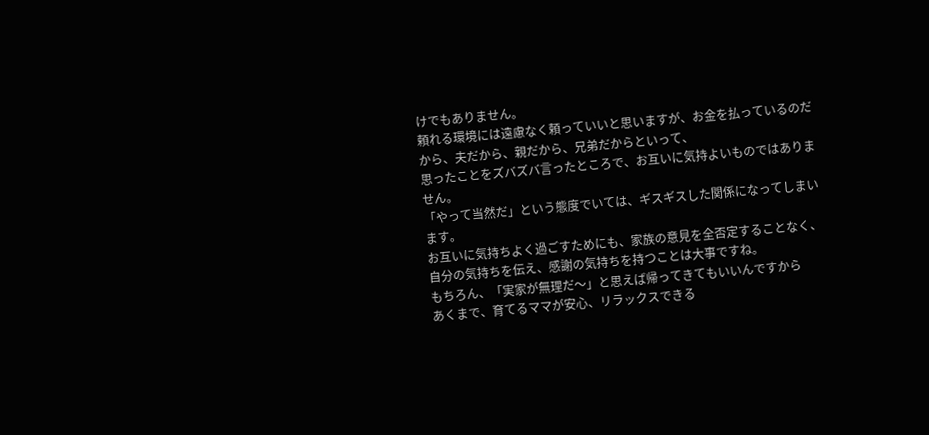けでもありません。
頼れる環境には遠慮なく頼っていいと思いますが、お金を払っているのだから、夫だから、親だから、兄弟だからといって、
思ったことをズバズバ言ったところで、お互いに気持よいものではありません。
「やって当然だ」という態度でいては、ギスギスした関係になってしまいます。
お互いに気持ちよく過ごすためにも、家族の意見を全否定することなく、自分の気持ちを伝え、感謝の気持ちを持つことは大事ですね。
もちろん、「実家が無理だ〜」と思えば帰ってきてもいいんですから
あくまで、育てるママが安心、リラックスできる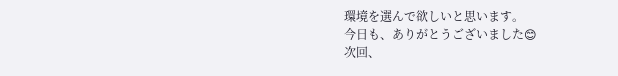環境を選んで欲しいと思います。
今日も、ありがとうございました😊
次回、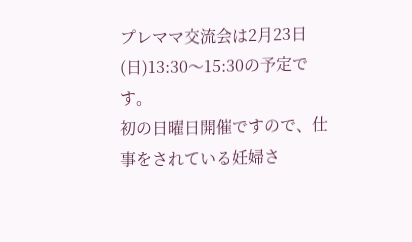プレママ交流会は2月23日(日)13:30〜15:30の予定です。
初の日曜日開催ですので、仕事をされている妊婦さ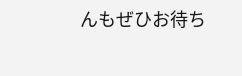んもぜひお待ち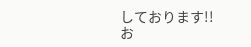しております!!
お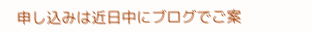申し込みは近日中にブログでご案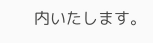内いたします。